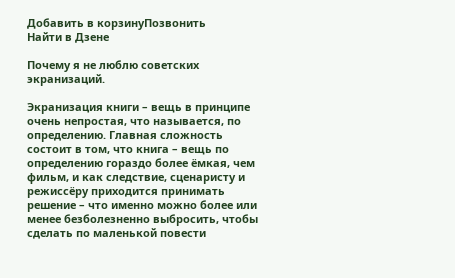Добавить в корзинуПозвонить
Найти в Дзене

Почему я не люблю советских экранизаций.

Экранизация книги – вещь в принципе очень непростая, что называется, по определению. Главная сложность состоит в том, что книга – вещь по определению гораздо более ёмкая, чем фильм, и как следствие, сценаристу и режиссёру приходится принимать решение – что именно можно более или менее безболезненно выбросить, чтобы сделать по маленькой повести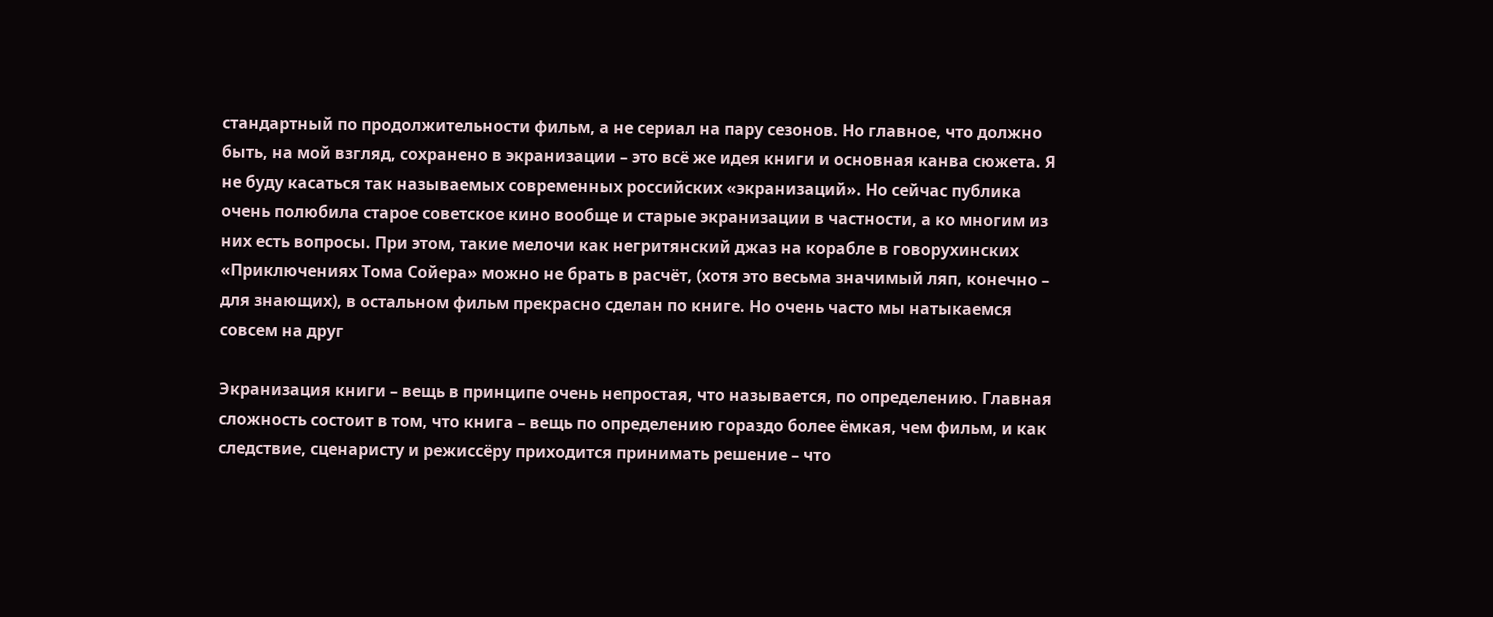стандартный по продолжительности фильм, а не сериал на пару сезонов. Но главное, что должно быть, на мой взгляд, сохранено в экранизации – это всё же идея книги и основная канва сюжета. Я не буду касаться так называемых современных российских «экранизаций». Но сейчас публика очень полюбила старое советское кино вообще и старые экранизации в частности, а ко многим из них есть вопросы. При этом, такие мелочи как негритянский джаз на корабле в говорухинских «Приключениях Тома Сойера» можно не брать в расчёт, (хотя это весьма значимый ляп, конечно – для знающих), в остальном фильм прекрасно сделан по книге. Но очень часто мы натыкаемся совсем на друг

Экранизация книги – вещь в принципе очень непростая, что называется, по определению. Главная сложность состоит в том, что книга – вещь по определению гораздо более ёмкая, чем фильм, и как следствие, сценаристу и режиссёру приходится принимать решение – что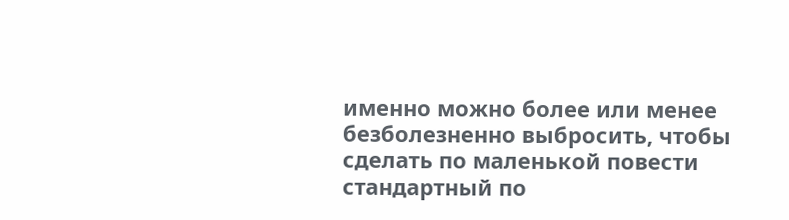именно можно более или менее безболезненно выбросить, чтобы сделать по маленькой повести стандартный по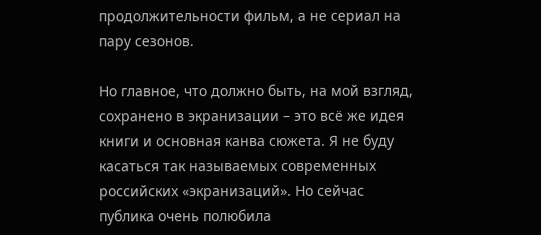продолжительности фильм, а не сериал на пару сезонов.

Но главное, что должно быть, на мой взгляд, сохранено в экранизации – это всё же идея книги и основная канва сюжета. Я не буду касаться так называемых современных российских «экранизаций». Но сейчас публика очень полюбила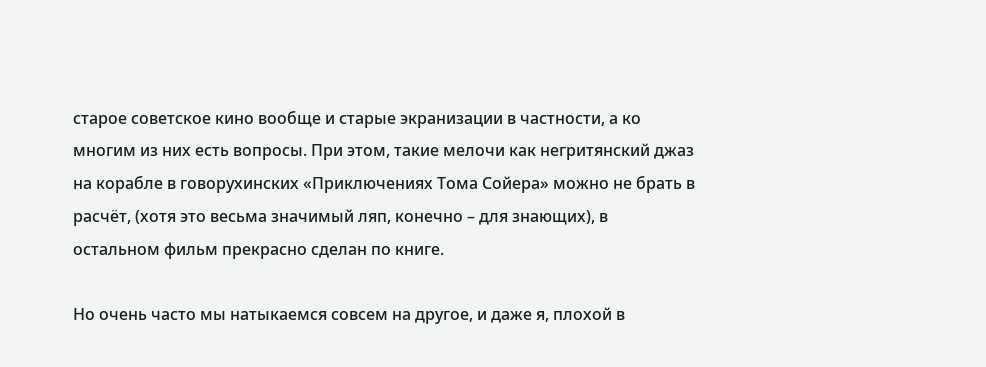старое советское кино вообще и старые экранизации в частности, а ко многим из них есть вопросы. При этом, такие мелочи как негритянский джаз на корабле в говорухинских «Приключениях Тома Сойера» можно не брать в расчёт, (хотя это весьма значимый ляп, конечно – для знающих), в остальном фильм прекрасно сделан по книге.

Но очень часто мы натыкаемся совсем на другое, и даже я, плохой в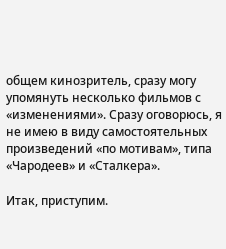общем кинозритель, сразу могу упомянуть несколько фильмов с «изменениями». Сразу оговорюсь, я не имею в виду самостоятельных произведений «по мотивам», типа «Чародеев» и «Сталкера».

Итак, приступим.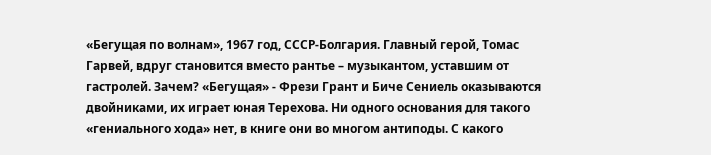«Бегущая по волнам», 1967 год, СССР-Болгария. Главный герой, Томас Гарвей, вдруг становится вместо рантье – музыкантом, уставшим от гастролей. Зачем? «Бегущая» - Фрези Грант и Биче Сениель оказываются двойниками, их играет юная Терехова. Ни одного основания для такого «гениального хода» нет, в книге они во многом антиподы. С какого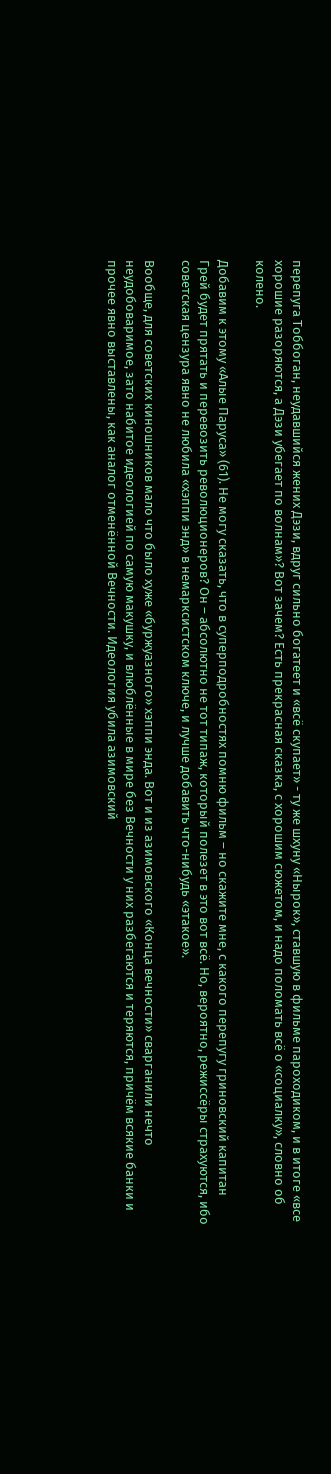перепуга Тоббоган, неудавшийся жених Дэзи, вдруг сильно богатеет и «всё скупает» - ту же шхуну «Нырок», ставшую в фильме пароходиком, и в итоге «все хорошие разоряются, а Дэзи убегает по волнам»? Вот зачем? Есть прекрасная сказка, с хорошим сюжетом, и надо поломать всё о «социалку», словно об колено.

Добавим к этому «Алые Паруса» (61). Не могу сказать, что в суперподробностях помню фильм – но скажите мне, с какого перепугу гриновский капитан Грей будет прятать и перевозить революционеров? Он – абсолютно не тот типаж, который полезет в это вот всё. Но, вероятно, режиссёры страхуются, ибо советская цензура явно не любила «хэппи энд» в немарксистском ключе, и лучше добавить что-нибудь «этакое».

Вообще, для советских киношников мало что было хуже «буржуазного» хэппи энда. Вот и из азимовского «Конца вечности» сварганили нечто неудобоваримое, зато набитое идеологией по самую макушку, и влюблённые в мире без Вечности у них разбегаются и теряются, причём всякие банки и прочее явно выставлены, как аналог отменённой Вечности. Идеология убила азимовский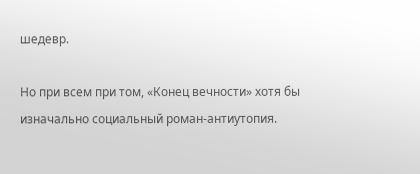шедевр.

Но при всем при том, «Конец вечности» хотя бы изначально социальный роман-антиутопия.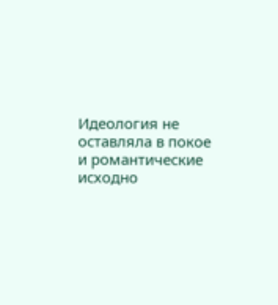Идеология не оставляла в покое и романтические исходно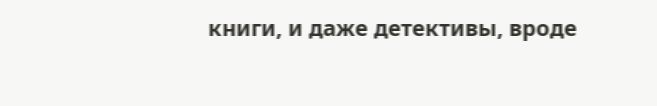книги, и даже детективы, вроде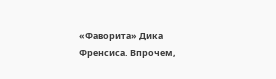«Фаворита» Дика Френсиса. Впрочем,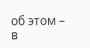об этом – в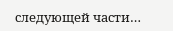следующей части…